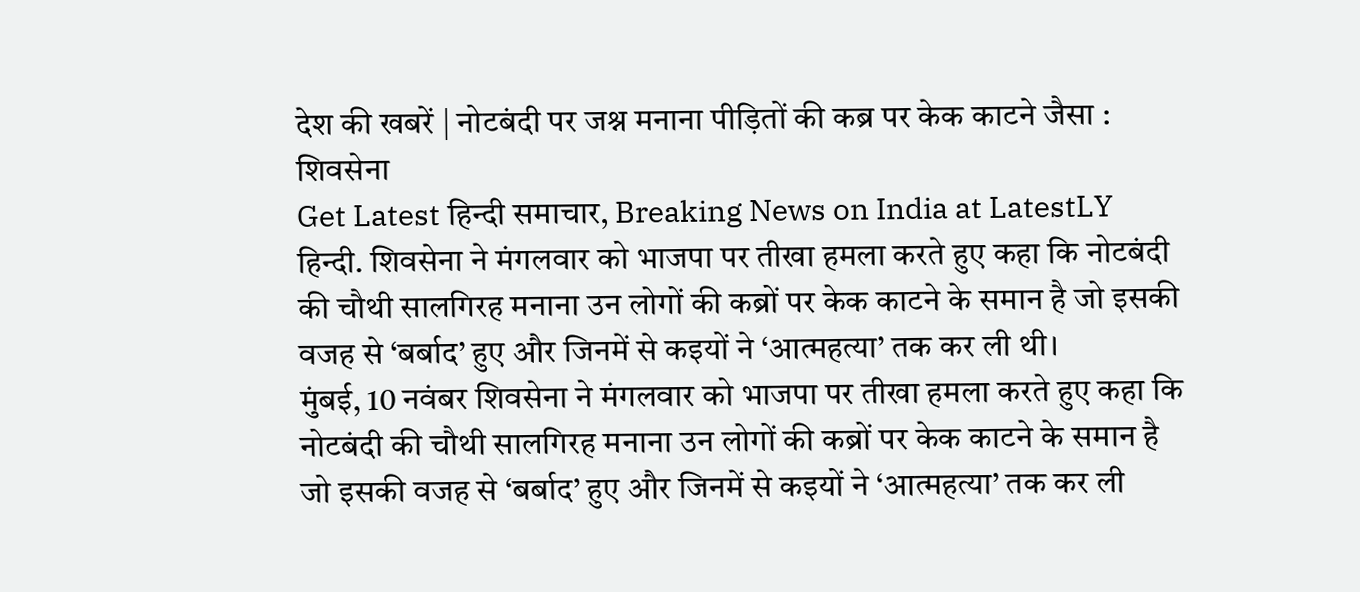देश की खबरें | नोटबंदी पर जश्न मनाना पीड़ितों की कब्र पर केक काटने जैसा : शिवसेना
Get Latest हिन्दी समाचार, Breaking News on India at LatestLY हिन्दी. शिवसेना ने मंगलवार को भाजपा पर तीखा हमला करते हुए कहा कि नोटबंदी की चौथी सालगिरह मनाना उन लोगों की कब्रों पर केक काटने के समान है जो इसकी वजह से ‘बर्बाद’ हुए और जिनमें से कइयों ने ‘आत्महत्या’ तक कर ली थी।
मुंबई, 10 नवंबर शिवसेना ने मंगलवार को भाजपा पर तीखा हमला करते हुए कहा कि नोटबंदी की चौथी सालगिरह मनाना उन लोगों की कब्रों पर केक काटने के समान है जो इसकी वजह से ‘बर्बाद’ हुए और जिनमें से कइयों ने ‘आत्महत्या’ तक कर ली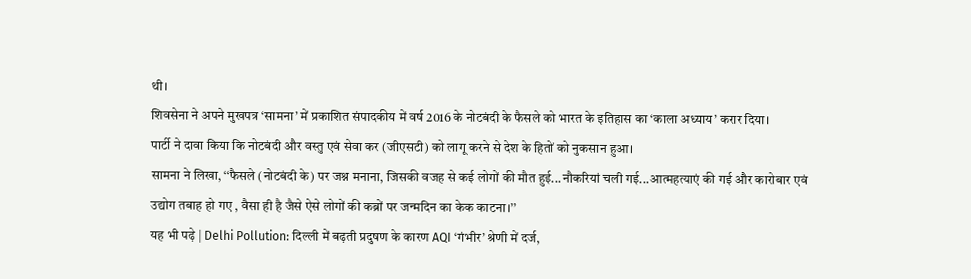थी।
शिवसेना ने अपने मुखपत्र ‘सामना’ में प्रकाशित संपादकीय में वर्ष 2016 के नोटबंदी के फैसले को भारत के इतिहास का ‘काला अध्याय’ करार दिया।
पार्टी ने दावा किया कि नोटबंदी और वस्तु एवं सेवा कर (जीएसटी) को लागू करने से देश के हितों को नुकसान हुआ।
सामना ने लिखा, ‘‘फैसले (नोटबंदी के) पर जश्न मनाना, जिसकी वजह से कई लोगों की मौत हुई...नौकरियां चली गई...आत्महत्याएं की गई और कारोबार एवं उद्योग तबाह हो गए , वैसा ही है जैसे ऐसे लोगों की कब्रों पर जन्मदिन का केक काटना।’’
यह भी पढ़े | Delhi Pollution: दिल्ली में बढ़ती प्रदुषण के कारण AQI ‘गंभीर’ श्रेणी में दर्ज,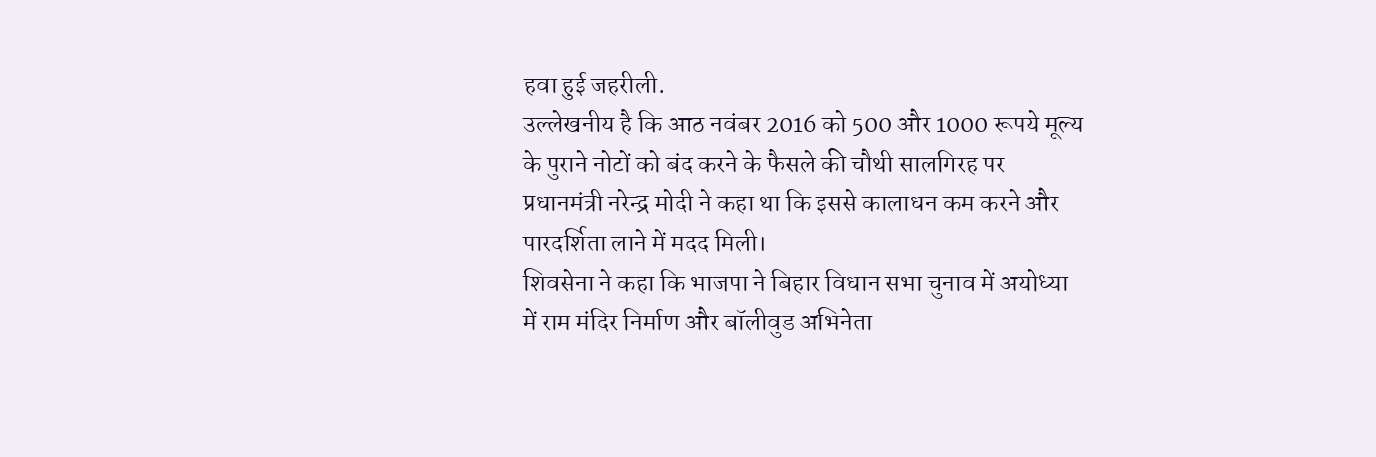हवा हुई जहरीली.
उल्लेखनीय है कि आठ नवंबर 2016 को 500 और 1000 रूपये मूल्य के पुराने नोटों को बंद करने के फैसले की चौथी सालगिरह पर प्रधानमंत्री नरेन्द्र मोदी ने कहा था कि इससे कालाधन कम करने और पारदर्शिता लाने में मदद मिली।
शिवसेना ने कहा कि भाजपा ने बिहार विधान सभा चुनाव में अयोध्या में राम मंदिर निर्माण और बॉलीवुड अभिनेता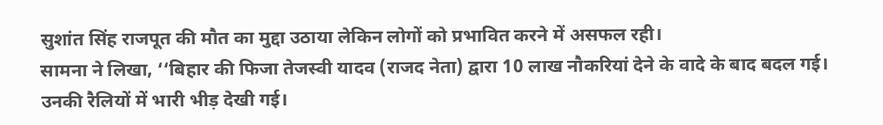सुशांत सिंह राजपूत की मौत का मुद्दा उठाया लेकिन लोगों को प्रभावित करने में असफल रही।
सामना ने लिखा, ‘‘बिहार की फिजा तेजस्वी यादव (राजद नेता) द्वारा 10 लाख नौकरियां देने के वादे के बाद बदल गई। उनकी रैलियों में भारी भीड़ देखी गई।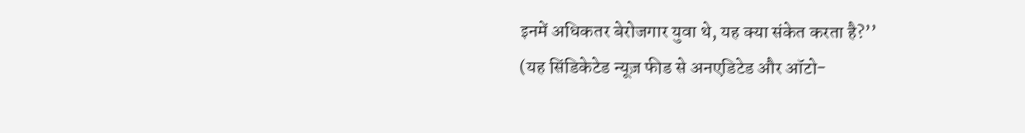इनमें अधिकतर बेरोजगार युवा थे, यह क्या संकेत करता है?’’
(यह सिंडिकेटेड न्यूज़ फीड से अनएडिटेड और ऑटो-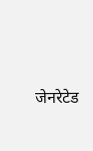जेनरेटेड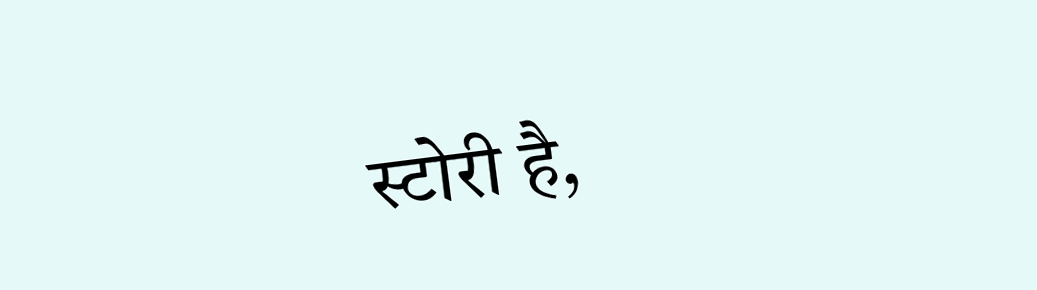स्टोरी है,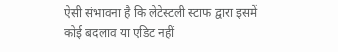ऐसी संभावना है कि लेटेस्टली स्टाफ द्वारा इसमें कोई बदलाव या एडिट नहीं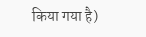किया गया है)